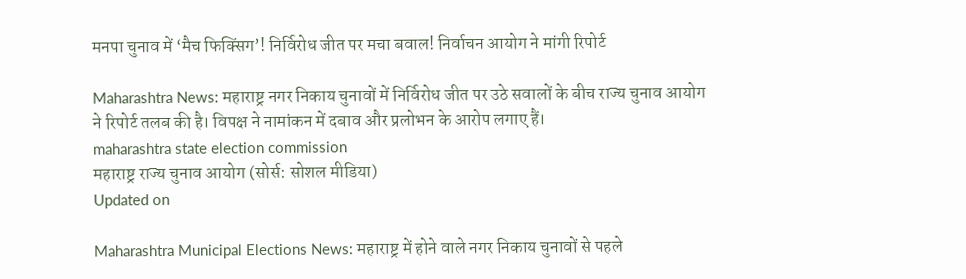मनपा चुनाव में ‘मैच फिक्सिंग’! निर्विरोध जीत पर मचा बवाल! निर्वाचन आयोग ने मांगी रिपोर्ट

Maharashtra News: महाराष्ट्र नगर निकाय चुनावों में निर्विरोध जीत पर उठे सवालों के बीच राज्य चुनाव आयोग ने रिपोर्ट तलब की है। विपक्ष ने नामांकन में दबाव और प्रलोभन के आरोप लगाए हैं।
maharashtra state election commission
महाराष्ट्र राज्य चुनाव आयोग (सोर्स: सोशल मीडिया)
Updated on

Maharashtra Municipal Elections News: महाराष्ट्र में होने वाले नगर निकाय चुनावों से पहले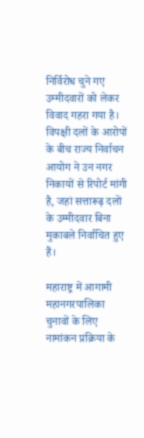निर्विरोध चुने गए उम्मीदवारों को लेकर विवाद गहरा गया है। विपक्षी दलों के आरोपों के बीच राज्य निर्वाचन आयोग ने उन नगर निकायों से रिपोर्ट मांगी है, जहां सत्तारूढ़ दलों के उम्मीदवार बिना मुकाबले निर्वाचित हुए हैं।

महाराष्ट्र में आगामी महानगरपालिका चुनावों के लिए नामांकन प्रक्रिया के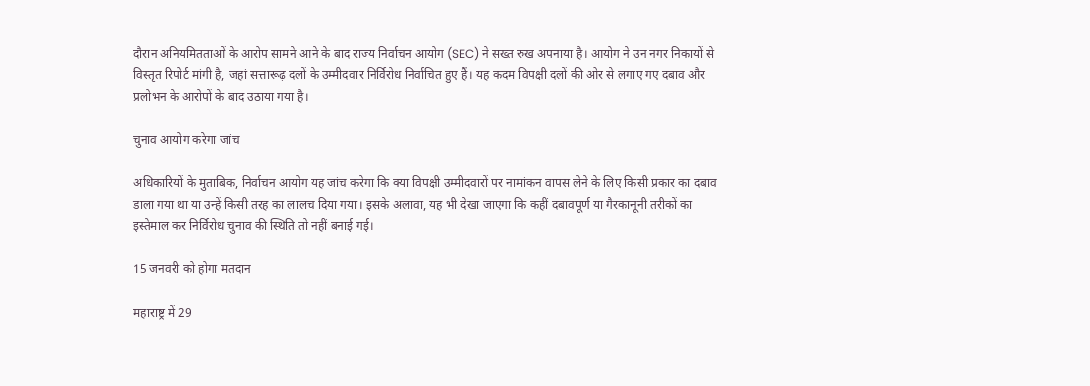दौरान अनियमितताओं के आरोप सामने आने के बाद राज्य निर्वाचन आयोग (SEC) ने सख्त रुख अपनाया है। आयोग ने उन नगर निकायों से विस्तृत रिपोर्ट मांगी है, जहां सत्तारूढ़ दलों के उम्मीदवार निर्विरोध निर्वाचित हुए हैं। यह कदम विपक्षी दलों की ओर से लगाए गए दबाव और प्रलोभन के आरोपों के बाद उठाया गया है।

चुनाव आयोग करेगा जांच

अधिकारियों के मुताबिक, निर्वाचन आयोग यह जांच करेगा कि क्या विपक्षी उम्मीदवारों पर नामांकन वापस लेने के लिए किसी प्रकार का दबाव डाला गया था या उन्हें किसी तरह का लालच दिया गया। इसके अलावा, यह भी देखा जाएगा कि कहीं दबावपूर्ण या गैरकानूनी तरीकों का इस्तेमाल कर निर्विरोध चुनाव की स्थिति तो नहीं बनाई गई।

15 जनवरी को होगा मतदान

महाराष्ट्र में 29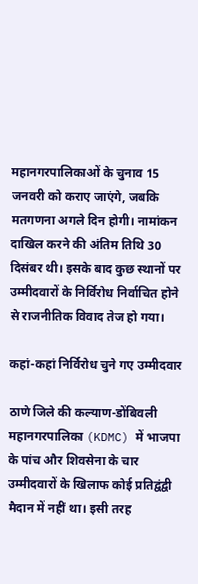महानगरपालिकाओं के चुनाव 15 जनवरी को कराए जाएंगे, जबकि मतगणना अगले दिन होगी। नामांकन दाखिल करने की अंतिम तिथि 30 दिसंबर थी। इसके बाद कुछ स्थानों पर उम्मीदवारों के निर्विरोध निर्वाचित होने से राजनीतिक विवाद तेज हो गया।

कहां-कहां निर्विरोध चुने गए उम्मीदवार

ठाणे जिले की कल्याण-डोंबिवली महानगरपालिका (KDMC) में भाजपा के पांच और शिवसेना के चार उम्मीदवारों के खिलाफ कोई प्रतिद्वंद्वी मैदान में नहीं था। इसी तरह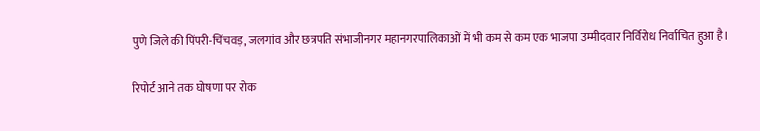पुणे जिले की पिंपरी-चिंचवड़, जलगांव और छत्रपति संभाजीनगर महानगरपालिकाओं में भी कम से कम एक भाजपा उम्मीदवार निर्विरोध निर्वाचित हुआ है।

रिपोर्ट आने तक घोषणा पर रोक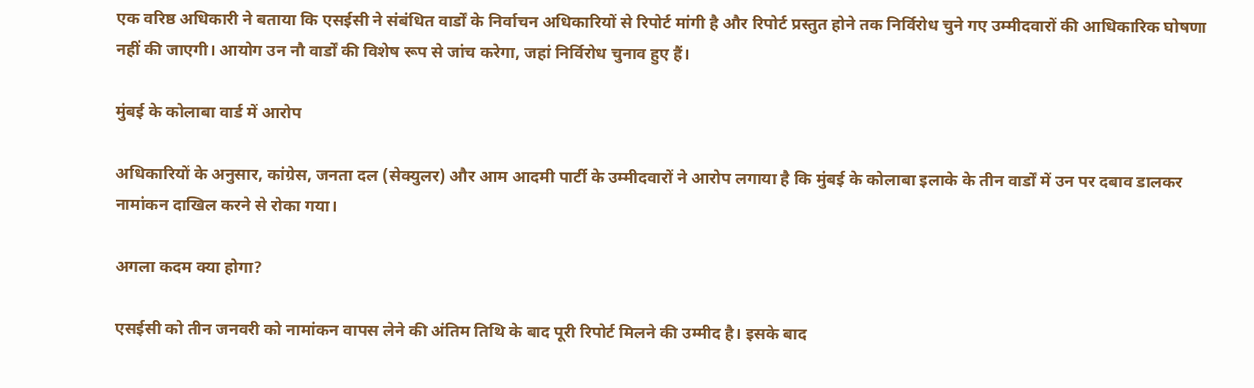एक वरिष्ठ अधिकारी ने बताया कि एसईसी ने संबंधित वार्डों के निर्वाचन अधिकारियों से रिपोर्ट मांगी है और रिपोर्ट प्रस्तुत होने तक निर्विरोध चुने गए उम्मीदवारों की आधिकारिक घोषणा नहीं की जाएगी। आयोग उन नौ वार्डों की विशेष रूप से जांच करेगा, जहां निर्विरोध चुनाव हुए हैं।

मुंबई के कोलाबा वार्ड में आरोप

अधिकारियों के अनुसार, कांग्रेस, जनता दल (सेक्युलर) और आम आदमी पार्टी के उम्मीदवारों ने आरोप लगाया है कि मुंबई के कोलाबा इलाके के तीन वार्डों में उन पर दबाव डालकर नामांकन दाखिल करने से रोका गया।

अगला कदम क्या होगा?

एसईसी को तीन जनवरी को नामांकन वापस लेने की अंतिम तिथि के बाद पूरी रिपोर्ट मिलने की उम्मीद है। इसके बाद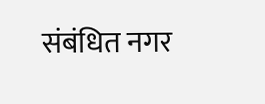संबंधित नगर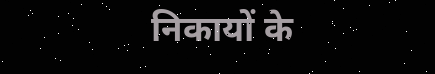निकायों के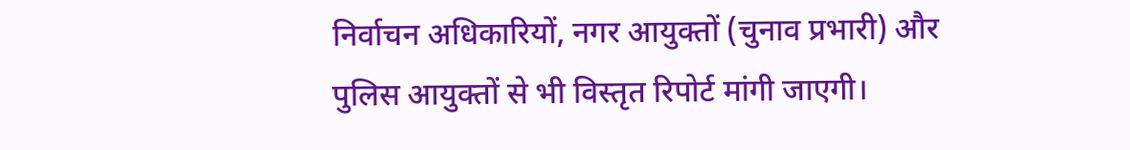निर्वाचन अधिकारियों, नगर आयुक्तों (चुनाव प्रभारी) और पुलिस आयुक्तों से भी विस्तृत रिपोर्ट मांगी जाएगी।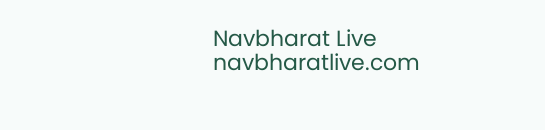Navbharat Live
navbharatlive.com